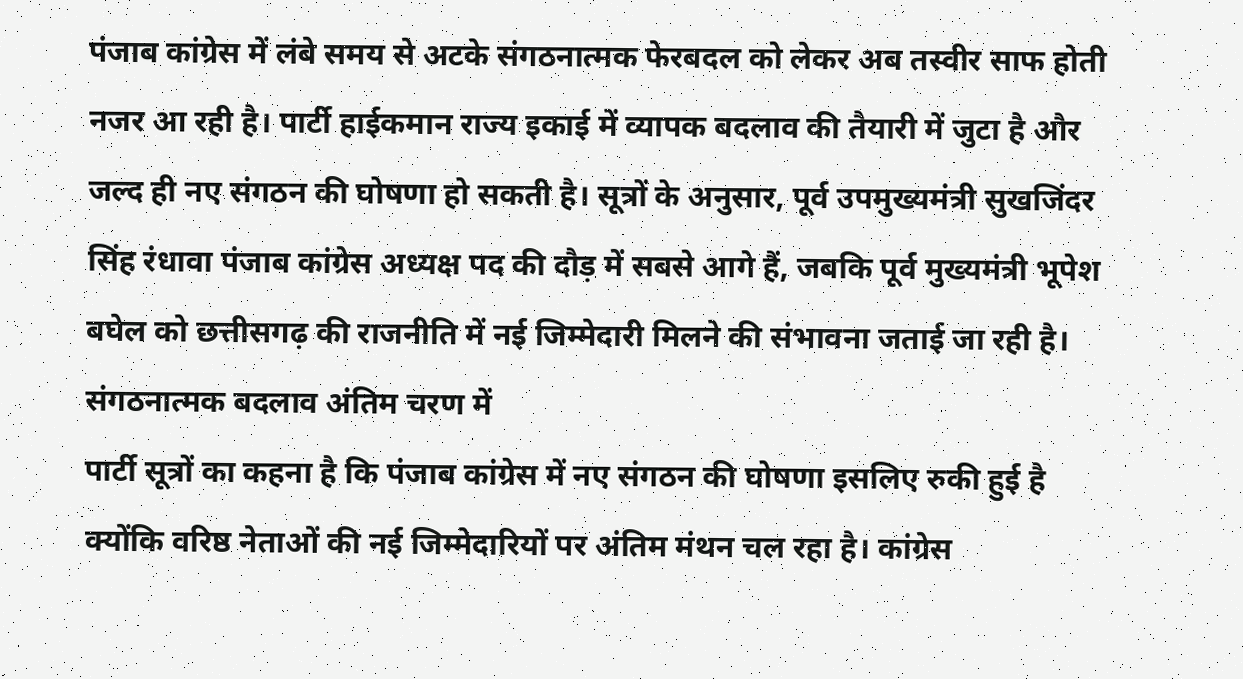पंजाब कांग्रेस में लंबे समय से अटके संगठनात्मक फेरबदल को लेकर अब तस्वीर साफ होती नजर आ रही है। पार्टी हाईकमान राज्य इकाई में व्यापक बदलाव की तैयारी में जुटा है और जल्द ही नए संगठन की घोषणा हो सकती है। सूत्रों के अनुसार, पूर्व उपमुख्यमंत्री सुखजिंदर सिंह रंधावा पंजाब कांग्रेस अध्यक्ष पद की दौड़ में सबसे आगे हैं, जबकि पूर्व मुख्यमंत्री भूपेश बघेल को छत्तीसगढ़ की राजनीति में नई जिम्मेदारी मिलने की संभावना जताई जा रही है।
संगठनात्मक बदलाव अंतिम चरण में
पार्टी सूत्रों का कहना है कि पंजाब कांग्रेस में नए संगठन की घोषणा इसलिए रुकी हुई है क्योंकि वरिष्ठ नेताओं की नई जिम्मेदारियों पर अंतिम मंथन चल रहा है। कांग्रेस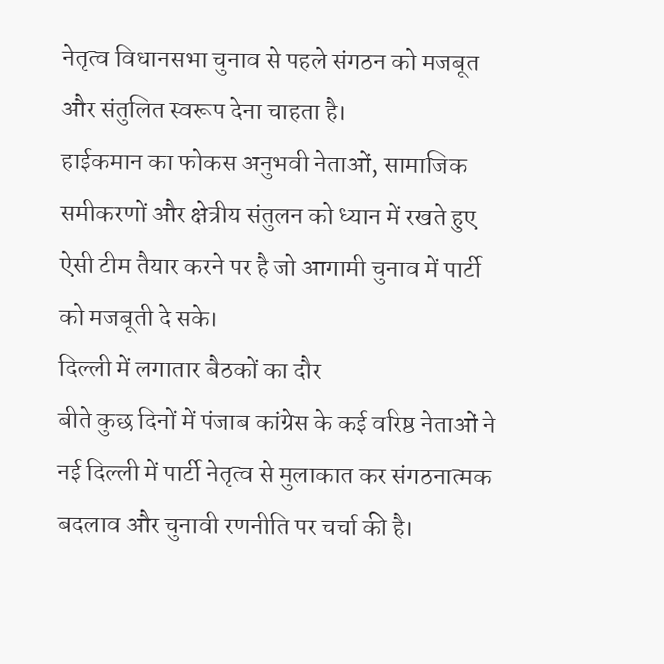नेतृत्व विधानसभा चुनाव से पहले संगठन को मजबूत और संतुलित स्वरूप देना चाहता है।
हाईकमान का फोकस अनुभवी नेताओं, सामाजिक समीकरणों और क्षेत्रीय संतुलन को ध्यान में रखते हुए ऐसी टीम तैयार करने पर है जो आगामी चुनाव में पार्टी को मजबूती दे सके।
दिल्ली में लगातार बैठकों का दौर
बीते कुछ दिनों में पंजाब कांग्रेस के कई वरिष्ठ नेताओं ने नई दिल्ली में पार्टी नेतृत्व से मुलाकात कर संगठनात्मक बदलाव और चुनावी रणनीति पर चर्चा की है।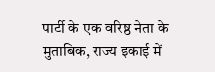पार्टी के एक वरिष्ठ नेता के मुताबिक, राज्य इकाई में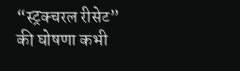“स्ट्रक्चरल रीसेट” की घोषणा कभी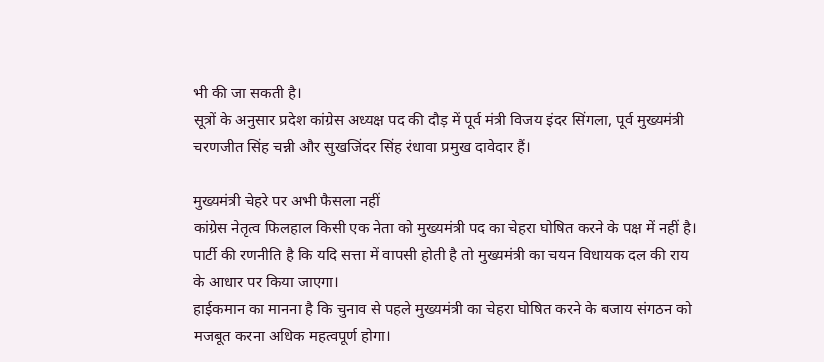भी की जा सकती है।
सूत्रों के अनुसार प्रदेश कांग्रेस अध्यक्ष पद की दौड़ में पूर्व मंत्री विजय इंदर सिंगला, पूर्व मुख्यमंत्री चरणजीत सिंह चन्नी और सुखजिंदर सिंह रंधावा प्रमुख दावेदार हैं।

मुख्यमंत्री चेहरे पर अभी फैसला नहीं
कांग्रेस नेतृत्व फिलहाल किसी एक नेता को मुख्यमंत्री पद का चेहरा घोषित करने के पक्ष में नहीं है। पार्टी की रणनीति है कि यदि सत्ता में वापसी होती है तो मुख्यमंत्री का चयन विधायक दल की राय के आधार पर किया जाएगा।
हाईकमान का मानना है कि चुनाव से पहले मुख्यमंत्री का चेहरा घोषित करने के बजाय संगठन को मजबूत करना अधिक महत्वपूर्ण होगा।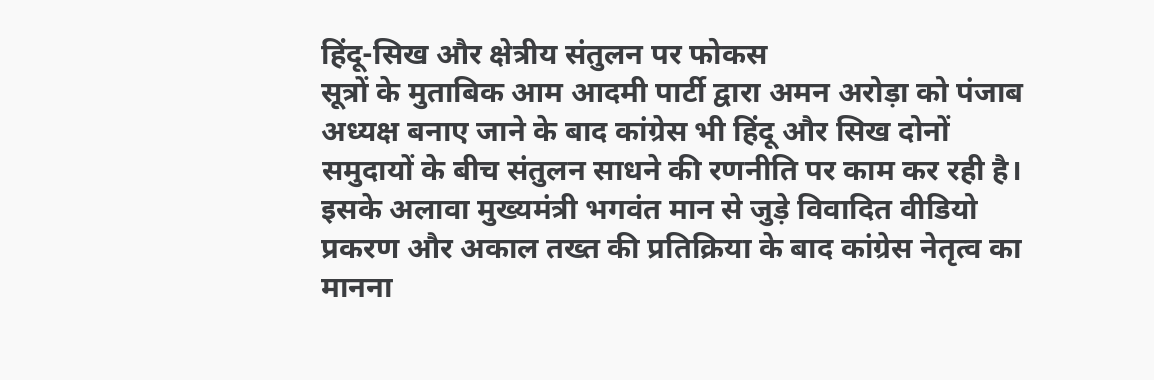हिंदू-सिख और क्षेत्रीय संतुलन पर फोकस
सूत्रों के मुताबिक आम आदमी पार्टी द्वारा अमन अरोड़ा को पंजाब अध्यक्ष बनाए जाने के बाद कांग्रेस भी हिंदू और सिख दोनों समुदायों के बीच संतुलन साधने की रणनीति पर काम कर रही है।
इसके अलावा मुख्यमंत्री भगवंत मान से जुड़े विवादित वीडियो प्रकरण और अकाल तख्त की प्रतिक्रिया के बाद कांग्रेस नेतृत्व का मानना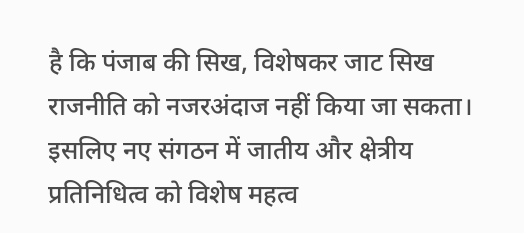है कि पंजाब की सिख, विशेषकर जाट सिख राजनीति को नजरअंदाज नहीं किया जा सकता। इसलिए नए संगठन में जातीय और क्षेत्रीय प्रतिनिधित्व को विशेष महत्व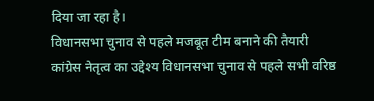दिया जा रहा है।
विधानसभा चुनाव से पहले मजबूत टीम बनाने की तैयारी
कांग्रेस नेतृत्व का उद्देश्य विधानसभा चुनाव से पहले सभी वरिष्ठ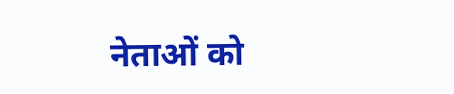नेताओं को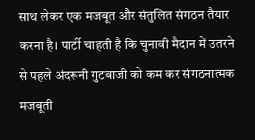साथ लेकर एक मजबूत और संतुलित संगठन तैयार करना है। पार्टी चाहती है कि चुनावी मैदान में उतरने से पहले अंदरूनी गुटबाजी को कम कर संगठनात्मक मजबूती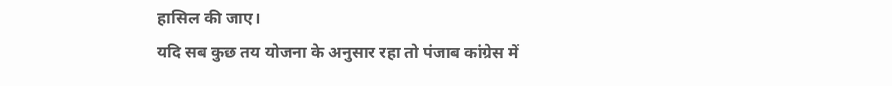हासिल की जाए।
यदि सब कुछ तय योजना के अनुसार रहा तो पंजाब कांग्रेस में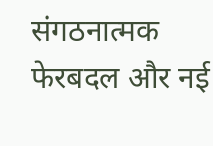संगठनात्मक फेरबदल और नई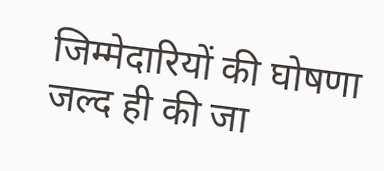जिम्मेदारियों की घोषणा जल्द ही की जा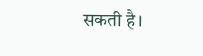सकती है।